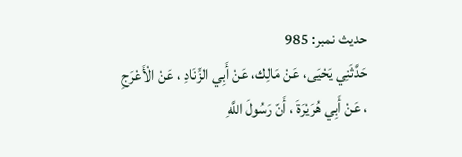حدیث نمبر: 985
حَدَّثَنِي يَحْيَى، عَنْ مَالِك، عَنْ أَبِي الزِّنَادِ ، عَنْ الْأَعْرَجِ ، عَنْ أَبِي هُرَيْرَةَ ، أَنّ رَسُولَ اللَّهِ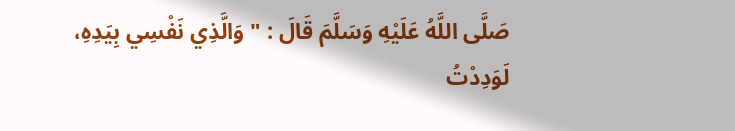صَلَّى اللَّهُ عَلَيْهِ وَسَلَّمَ قَالَ : " وَالَّذِي نَفْسِي بِيَدِهِ، لَوَدِدْتُ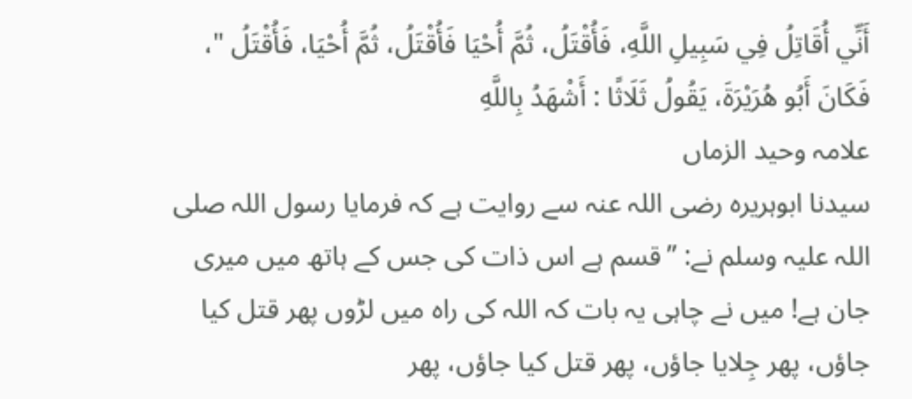أَنِّي أُقَاتِلُ فِي سَبِيلِ اللَّهِ، فَأُقْتَلُ، ثُمَّ أُحْيَا فَأُقْتَلُ، ثُمَّ أُحْيَا، فَأُقْتَلُ "، فَكَانَ أَبُو هُرَيْرَةَ، يَقُولُ ثَلَاثًا : أَشْهَدُ بِاللَّهِ
علامہ وحید الزماں
سیدنا ابوہریرہ رضی اللہ عنہ سے روایت ہے کہ فرمایا رسول اللہ صلی اللہ علیہ وسلم نے: ”قسم ہے اس ذات کی جس کے ہاتھ میں میری جان ہے! میں نے چاہی یہ بات کہ اللہ کی راہ میں لڑوں پھر قتل کیا جاؤں، پھر جِلایا جاؤں، پھر قتل کیا جاؤں، پھر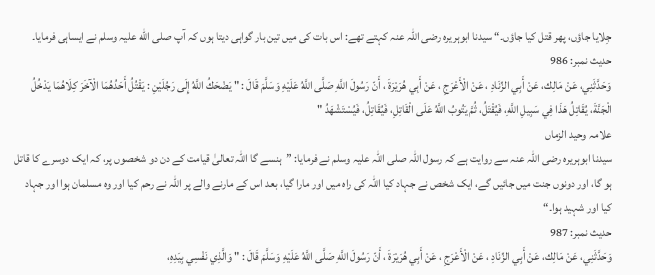جِلایا جاؤں، پھر قتل کیا جاؤں۔“ سیدنا ابوہریرہ رضی اللہ عنہ کہتے تھے: اس بات کی میں تین بار گواہی دیتا ہوں کہ آپ صلی الله علیہ وسلم نے ایساہی فرمایا۔
حدیث نمبر: 986
وَحَدَّثَنِي، عَنْ مَالِك، عَنْ أَبِي الزِّنَادِ ، عَنْ الْأَعْرَجِ ، عَنْ أَبِي هُرَيْرَةَ ، أَنّ رَسُولَ اللَّهِ صَلَّى اللَّهُ عَلَيْهِ وَسَلَّمَ قَالَ : " يَضْحَكُ اللَّهُ إِلَى رَجُلَيْنِ : يَقْتُلُ أَحَدُهُمَا الْآخَرَ كِلَاهُمَا يَدْخُلُ الْجَنَّةَ، يُقَاتِلُ هَذَا فِي سَبِيلِ اللَّهِ، فَيُقْتَلُ، ثُمَّ يَتُوبُ اللَّهُ عَلَى الْقَاتِلِ، فَيُقَاتِلُ، فَيُسْتَشْهَدُ "
علامہ وحید الزماں
سیدنا ابوہریرہ رضی اللہ عنہ سے روایت ہے کہ رسول اللہ صلی اللہ علیہ وسلم نے فرمایا: ”ہنسے گا اللہ تعالیٰ قیامت کے دن دو شخصوں پر، کہ ایک دوسرے کا قاتل ہو گا، اور دونوں جنت میں جائیں گے، ایک شخص نے جہاد کیا اللہ کی راہ میں اور مارا گیا، بعد اس کے مارنے والے پر اللہ نے رحم کیا اور وہ مسلمان ہوا اور جہاد کیا اور شہید ہوا۔“
حدیث نمبر: 987
وَحَدَّثَنِي، عَنْ مَالِك، عَنْ أَبِي الزِّنَادِ ، عَنْ الْأَعْرَجِ ، عَنْ أَبِي هُرَيْرَةَ ، أَنّ رَسُولَ اللَّهِ صَلَّى اللَّهُ عَلَيْهِ وَسَلَّمَ قَالَ : " وَالَّذِي نَفْسِي بِيَدِهِ،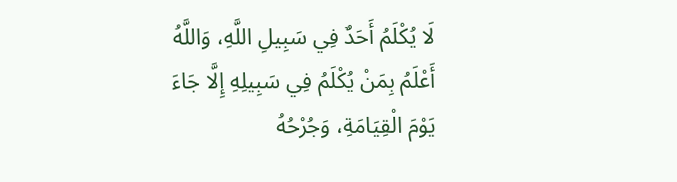لَا يُكْلَمُ أَحَدٌ فِي سَبِيلِ اللَّهِ، وَاللَّهُ أَعْلَمُ بِمَنْ يُكْلَمُ فِي سَبِيلِهِ إِلَّا جَاءَ يَوْمَ الْقِيَامَةِ، وَجُرْحُهُ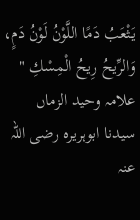يَثْعَبُ دَمًا اللَّوْنُ لَوْنُ دَمٍ، وَالرِّيحُ رِيحُ الْمِسْكِ "
علامہ وحید الزماں
سیدنا ابوہریرہ رضی اللہ عنہ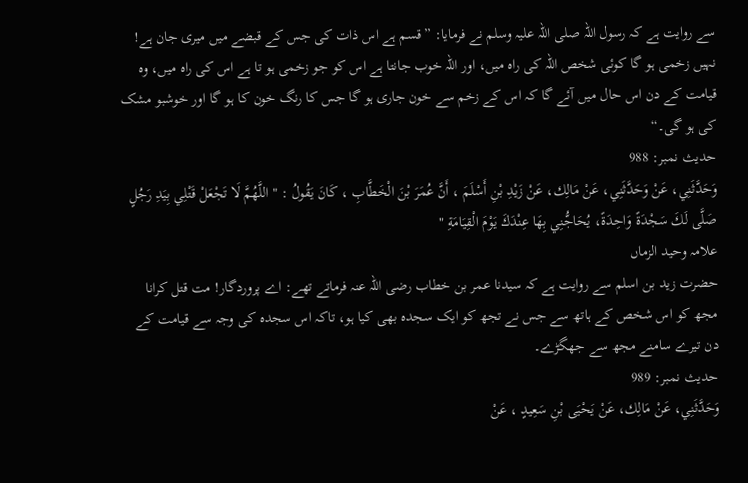سے روایت ہے کہ رسول اللہ صلی اللہ علیہ وسلم نے فرمایا: ”قسم ہے اس ذات کی جس کے قبضے میں میری جان ہے! نہیں زخمی ہو گا کوئی شخص اللہ کی راہ میں، اور اللہ خوب جانتا ہے اس کو جو زخمی ہو تا ہے اس کی راہ میں، وہ قیامت کے دن اس حال میں آئے گا کہ اس کے زخم سے خون جاری ہو گا جس کا رنگ خون کا ہو گا اور خوشبو مشک کی ہو گی۔“
حدیث نمبر: 988
وَحَدَّثَنِي، عَنْ وَحَدَّثَنِي، عَنْ مَالِك، عَنْ زَيْدِ بْنِ أَسْلَمَ ، أَنَّ عُمَرَ بْنَ الْخَطَّابِ ، كَانَ يَقُولُ : " اللَّهُمَّ لَا تَجْعَلْ قَتْلِي بِيَدِ رَجُلٍ صَلَّى لَكَ سَجْدَةً وَاحِدَةً، يُحَاجُّنِي بِهَا عِنْدَكَ يَوْمَ الْقِيَامَةِ "
علامہ وحید الزماں
حضرت زید بن اسلم سے روایت ہے کہ سیدنا عمر بن خطاب رضی اللہ عنہ فرماتے تھے: اے پروردگار! مت قتل کرانا مجھ کو اس شخص کے ہاتھ سے جس نے تجھ کو ایک سجدہ بھی کیا ہو، تاکہ اس سجدہ کی وجہ سے قیامت کے دن تیرے سامنے مجھ سے جھگڑے۔
حدیث نمبر: 989
وَحَدَّثَنِي، عَنْ مَالِك، عَنْ يَحْيَى بْنِ سَعِيدٍ ، عَنْ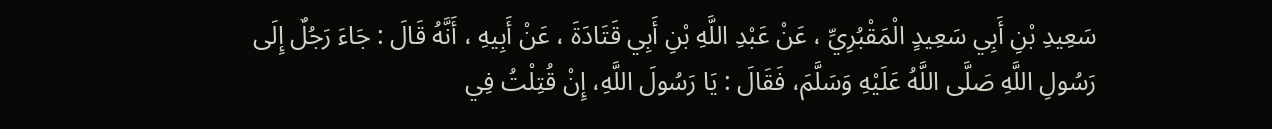سَعِيدِ بْنِ أَبِي سَعِيدٍ الْمَقْبُرِيِّ ، عَنْ عَبْدِ اللَّهِ بْنِ أَبِي قَتَادَةَ ، عَنْ أَبِيهِ ، أَنَّهُ قَالَ : جَاءَ رَجُلٌ إِلَى رَسُولِ اللَّهِ صَلَّى اللَّهُ عَلَيْهِ وَسَلَّمَ، فَقَالَ : يَا رَسُولَ اللَّهِ، إِنْ قُتِلْتُ فِي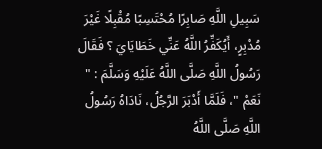سَبِيلِ اللَّهِ صَابِرًا مُحْتَسِبًا مُقْبِلًا غَيْرَ مُدْبِرٍ، أَيُكَفِّرُ اللَّهُ عَنِّي خَطَايَايَ ؟ فَقَالَ رَسُولُ اللَّهِ صَلَّى اللَّهُ عَلَيْهِ وَسَلَّمَ : " نَعَمْ "، فَلَمَّا أَدْبَرَ الرَّجُلُ، نَادَاهُ رَسُولُ اللَّهِ صَلَّى اللَّهُ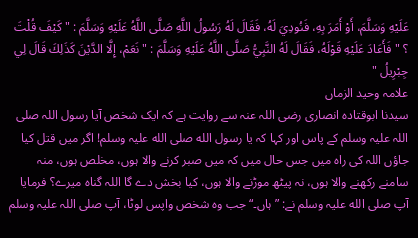عَلَيْهِ وَسَلَّمَ، أَوْ أَمَرَ بِهِ، فَنُودِيَ لَهُ، فَقَالَ لَهُ رَسُولُ اللَّهِ صَلَّى اللَّهُ عَلَيْهِ وَسَلَّمَ : " كَيْفَ قُلْتَ ؟ " فَأَعَادَ عَلَيْهِ قَوْلَهُ، فَقَالَ لَهُ النَّبِيُّ صَلَّى اللَّهُ عَلَيْهِ وَسَلَّمَ : " نَعَمْ، إِلَّا الدَّيْنَ كَذَلِكَ قَالَ لِي جِبْرِيلُ "
علامہ وحید الزماں
سیدنا ابوقتادہ انصاری رضی اللہ عنہ سے روایت ہے کہ ایک شخص آیا رسول اللہ صلی اللہ علیہ وسلم کے پاس اور کہا کہ یا رسول الله صلى الله علیہ وسلم! اگر میں قتل کیا جاؤں اللہ کی راہ میں جس حال میں کہ میں صبر کرنے والا ہوں، مخلص ہوں، منہ سامنے رکھنے والا ہوں، نہ پیٹھ موڑنے والا ہوں، کیا بخش دے گا اللہ گناہ میرے؟ فرمایا آپ صلی الله علیہ وسلم نے: ”ہاں۔“ جب وہ شخص واپس لوٹا، آپ صلی اللہ علیہ وسلم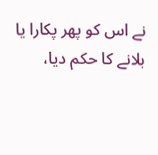نے اس کو پھر پکارا یا بلانے کا حکم دیا،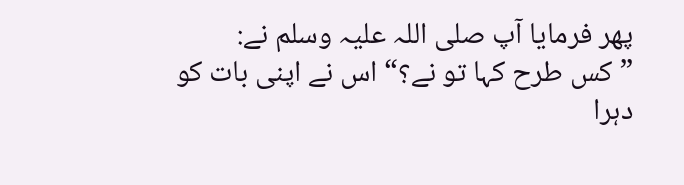پھر فرمایا آپ صلی اللہ علیہ وسلم نے: ”کس طرح کہا تو نے؟“ اس نے اپنی بات کو دہرا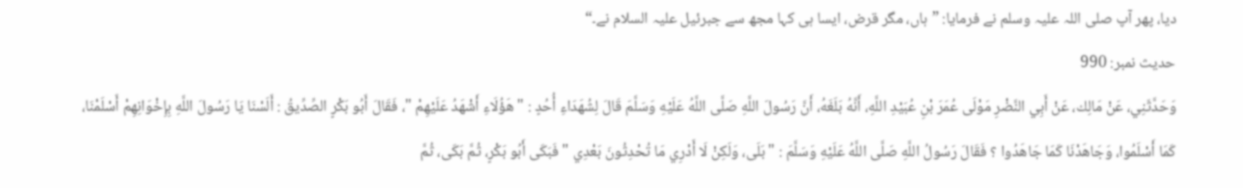دیا، پھر آپ صلی اللہ علیہ وسلم نے فرمایا: ”ہاں، مگر قرض، ایسا ہی کہا مجھ سے جبرئیل علیہ السلام نے۔“
حدیث نمبر: 990
وَحَدَّثَنِي، عَنْ مَالِك، عَنْ أَبِي النَّضْرِ مَوْلَى عُمَرَ بْنِ عُبَيْدِ اللَّهِ، أَنَّهُ بَلَغَهُ، أَنَّ رَسُولَ اللَّهِ صَلَّى اللَّهُ عَلَيْهِ وَسَلَّمَ قَالَ لِشُهَدَاءِ أُحُدٍ : " هَؤُلَاءِ أَشْهَدُ عَلَيْهِمْ "، فَقَالَ أَبُو بَكْرٍ الصِّدِّيقُ : أَلَسْنَا يَا رَسُولَ اللَّهِ بِإِخْوَانِهِمْ أَسْلَمْنَا، كَمَا أَسْلَمُوا، وَجَاهَدْنَا كَمَا جَاهَدُوا ؟ فَقَالَ رَسُولُ اللَّهِ صَلَّى اللَّهُ عَلَيْهِ وَسَلَّمَ : " بَلَى، وَلَكِنْ لَا أَدْرِي مَا تُحْدِثُونَ بَعْدِي " فَبَكَى أَبُو بَكْرٍ، ثُمَّ بَكَى، ثُمَّ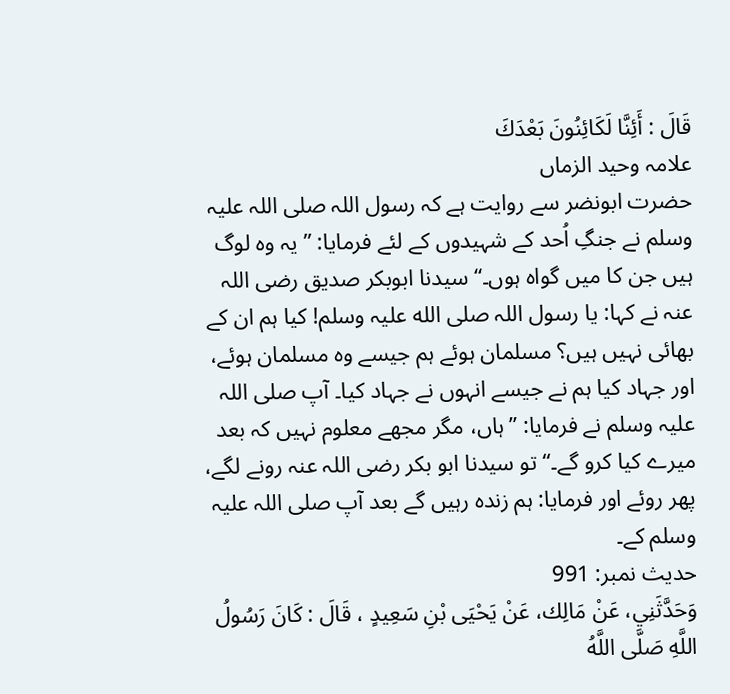قَالَ : أَئِنَّا لَكَائِنُونَ بَعْدَكَ
علامہ وحید الزماں
حضرت ابونضر سے روایت ہے کہ رسول اللہ صلی اللہ علیہ وسلم نے جنگِ اُحد کے شہیدوں کے لئے فرمایا: ”یہ وہ لوگ ہیں جن کا میں گواہ ہوں۔“ سیدنا ابوبکر صدیق رضی اللہ عنہ نے کہا: یا رسول اللہ صلی الله علیہ وسلم! کیا ہم ان کے بھائی نہیں ہیں؟ مسلمان ہوئے ہم جیسے وہ مسلمان ہوئے، اور جہاد کیا ہم نے جیسے انہوں نے جہاد کیا۔ آپ صلی اللہ علیہ وسلم نے فرمایا: ”ہاں، مگر مجھے معلوم نہیں کہ بعد میرے کیا کرو گے۔“ تو سیدنا ابو بکر رضی اللہ عنہ رونے لگے، پھر روئے اور فرمایا: ہم زندہ رہیں گے بعد آپ صلی اللہ علیہ وسلم کے۔
حدیث نمبر: 991
وَحَدَّثَنِي، عَنْ مَالِك، عَنْ يَحْيَى بْنِ سَعِيدٍ ، قَالَ : كَانَ رَسُولُ اللَّهِ صَلَّى اللَّهُ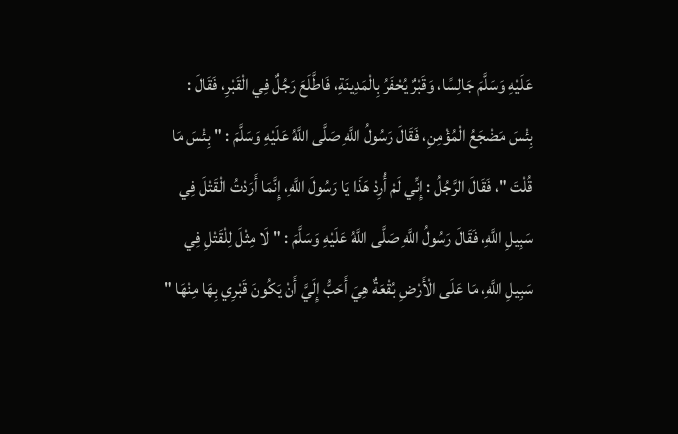عَلَيْهِ وَسَلَّمَ جَالِسًا، وَقَبْرٌ يُحْفَرُ بِالْمَدِينَةِ، فَاطَّلَعَ رَجُلٌ فِي الْقَبْرِ، فَقَالَ : بِئْسَ مَضْجَعُ الْمُؤْمِنِ، فَقَالَ رَسُولُ اللَّهِ صَلَّى اللَّهُ عَلَيْهِ وَسَلَّمَ : " بِئْسَ مَا قُلْتَ "، فَقَالَ الرَّجُلُ : إِنِّي لَمْ أُرِدْ هَذَا يَا رَسُولَ اللَّهِ، إِنَّمَا أَرَدْتُ الْقَتْلَ فِي سَبِيلِ اللَّهِ، فَقَالَ رَسُولُ اللَّهِ صَلَّى اللَّهُ عَلَيْهِ وَسَلَّمَ : " لَا مِثْلَ لِلْقَتْلِ فِي سَبِيلِ اللَّهِ، مَا عَلَى الْأَرْضِ بُقْعَةٌ هِيَ أَحَبُّ إِلَيَّ أَنْ يَكُونَ قَبْرِي بِهَا مِنْهَا "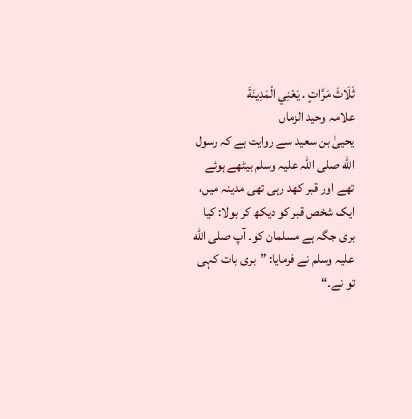ثَلَاثَ مَرَّاتٍ . يَعْنِي الْمَدِينَةَ
علامہ وحید الزماں
یحییٰ بن سعید سے روایت ہے کہ رسول الله صلی اللہ علیہ وسلم بیٹھے ہوئے تھے اور قبر کھد رہی تھی مدینہ میں، ایک شخص قبر کو دیکھ کر بولا: کیا بری جگہ ہے مسلمان کو۔ آپ صلی الله علیہ وسلم نے فرمایا: ”بری بات کہی تو نے۔“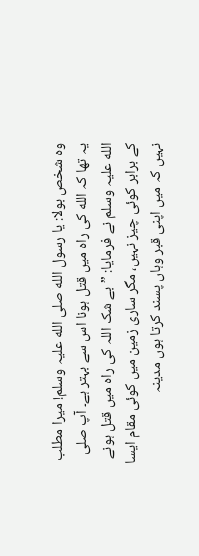وہ شخص بولا: یا رسول الله صلى الله علیہ وسلم! میرا مطلب یہ تھا کہ الله کی راہ میں قتل ہونا اس سے بہتر ہے۔ آپ صلی الله علیہ وسلم نے فرمایا: ”بے شک اللہ کی راہ میں قتل ہونے کے برابر کوئی چیز نہیں، مگر ساری زمین میں کوئی مقام ایسا نہیں کہ میں اپنی قبر وہاں پسند کرتا ہوں مدینہ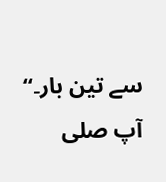سے تین بار۔“ آپ صلی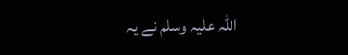اللہ علیہ وسلم نے یہ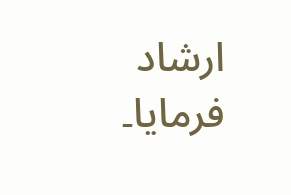ارشاد فرمایا۔